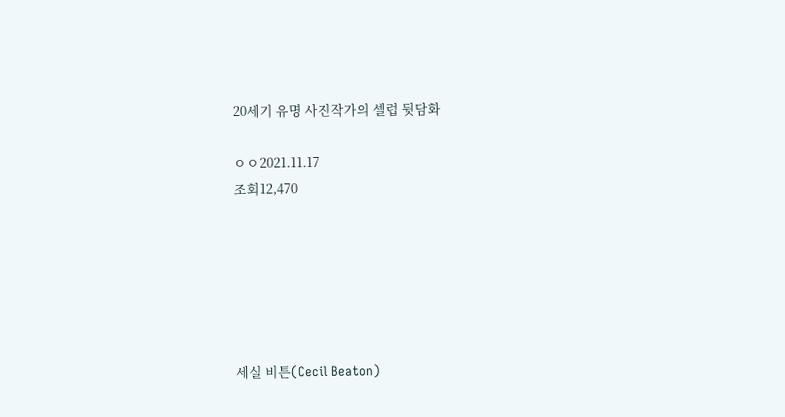20세기 유명 사진작가의 셀럽 뒷담화

ㅇㅇ2021.11.17
조회12,470






세실 비튼(Cecil Beaton)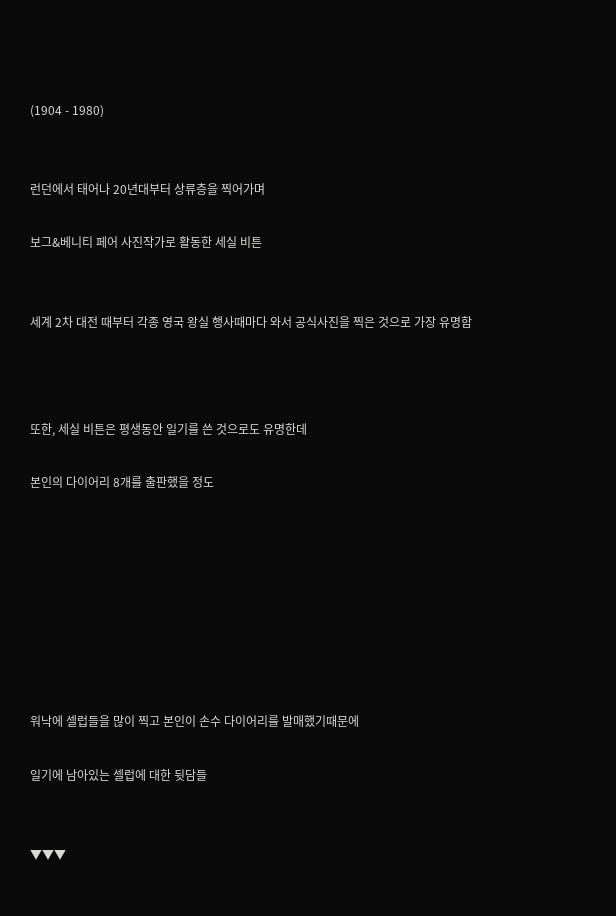(1904 - 1980)


런던에서 태어나 20년대부터 상류층을 찍어가며

보그&베니티 페어 사진작가로 활동한 세실 비튼


세계 2차 대전 때부터 각종 영국 왕실 행사때마다 와서 공식사진을 찍은 것으로 가장 유명함



또한, 세실 비튼은 평생동안 일기를 쓴 것으로도 유명한데

본인의 다이어리 8개를 출판했을 정도








워낙에 셀럽들을 많이 찍고 본인이 손수 다이어리를 발매했기때문에

일기에 남아있는 셀럽에 대한 뒷담들


▼▼▼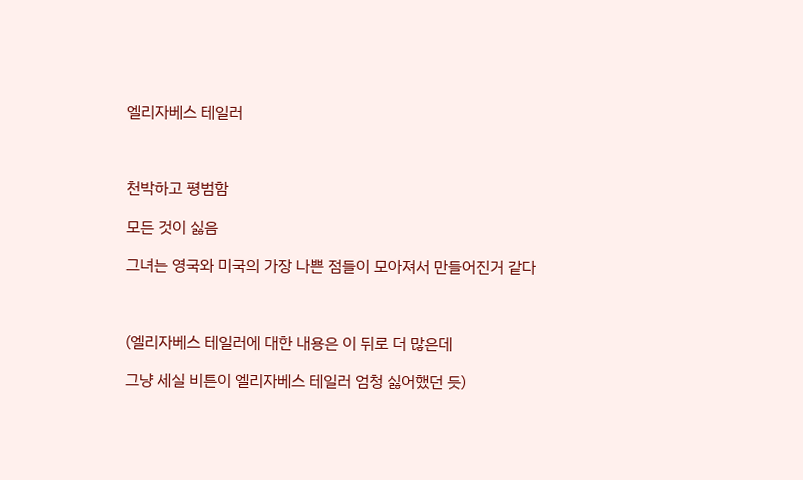엘리자베스 테일러



천박하고 평범함

모든 것이 싫음

그녀는 영국와 미국의 가장 나쁜 점들이 모아져서 만들어진거 같다



(엘리자베스 테일러에 대한 내용은 이 뒤로 더 많은데

그냥 세실 비튼이 엘리자베스 테일러 엄청 싫어했던 듯)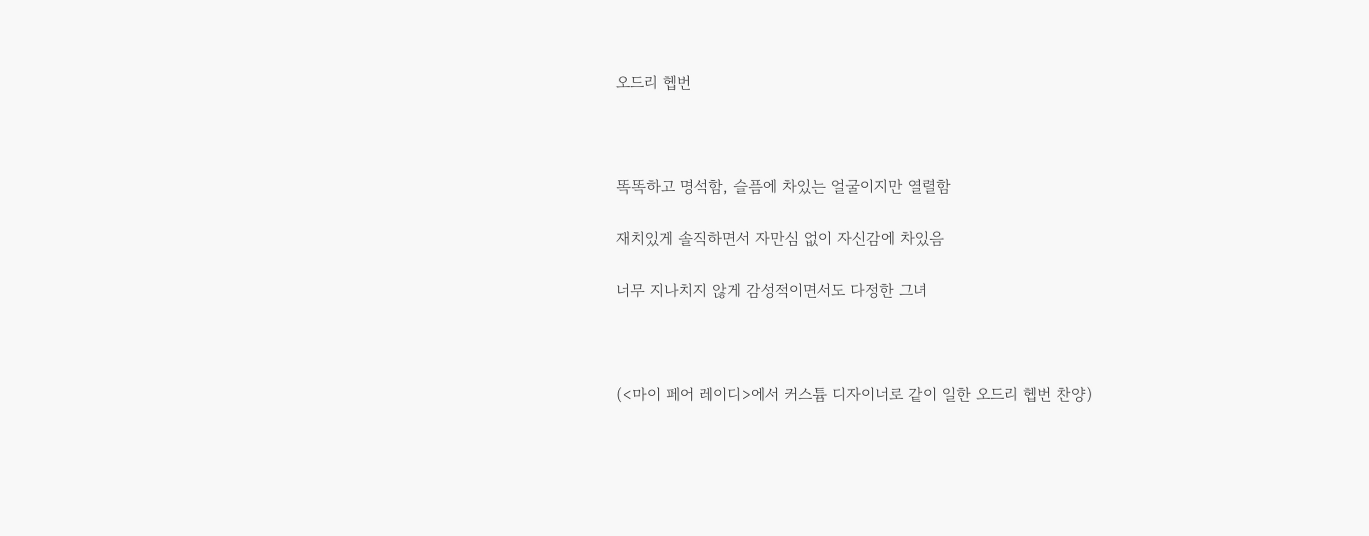오드리 헵번



똑똑하고 명석함, 슬픔에 차있는 얼굴이지만 열렬함

재치있게 솔직하면서 자만심 없이 자신감에 차있음

너무 지나치지 않게 감성적이면서도 다정한 그녀



(<마이 페어 레이디>에서 커스튬 디자이너로 같이 일한 오드리 헵번 찬양)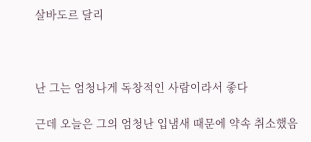살바도르 달리



난 그는 엄청나게 독창적인 사람이라서 좋다

근데 오늘은 그의 엄청난 입냄새 때문에 약속 취소했음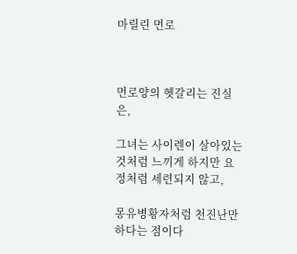마릴린 먼로



먼로양의 헷갈리는 진실은,

그녀는 사이렌이 살아있는 것처럼 느끼게 하지만 요정처럼 세련되지 않고,

몽유병황자처럼 천진난만하다는 점이다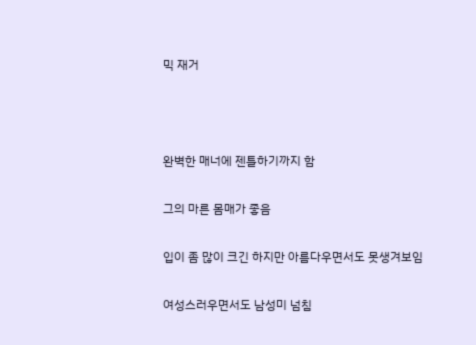믹 재거



완벽한 매너에 젠틀하기까지 함

그의 마른 몸매가 좋음

입이 좀 많이 크긴 하지만 아름다우면서도 못생겨보임

여성스러우면서도 남성미 넘침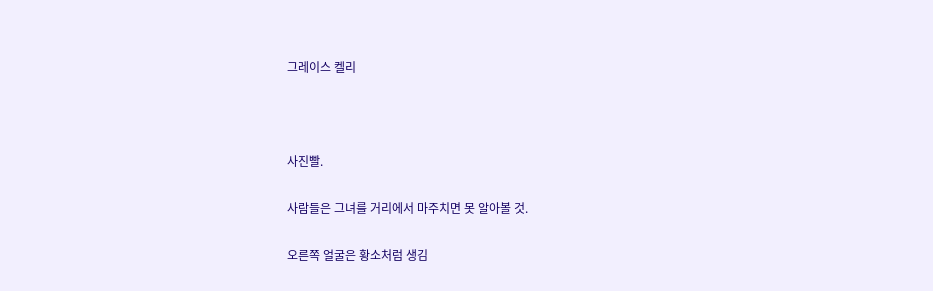그레이스 켈리



사진빨.

사람들은 그녀를 거리에서 마주치면 못 알아볼 것.

오른쪽 얼굴은 황소처럼 생김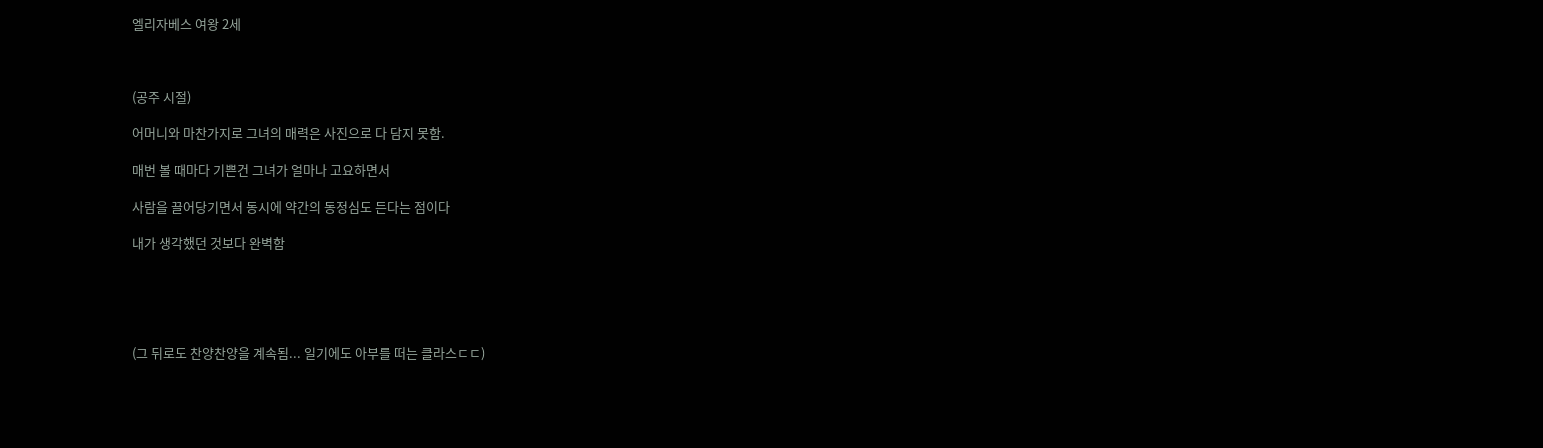엘리자베스 여왕 2세



(공주 시절)

어머니와 마찬가지로 그녀의 매력은 사진으로 다 담지 못함.

매번 볼 때마다 기쁜건 그녀가 얼마나 고요하면서

사람을 끌어당기면서 동시에 약간의 동정심도 든다는 점이다

내가 생각했던 것보다 완벽함





(그 뒤로도 찬양찬양을 계속됨... 일기에도 아부를 떠는 클라스ㄷㄷ)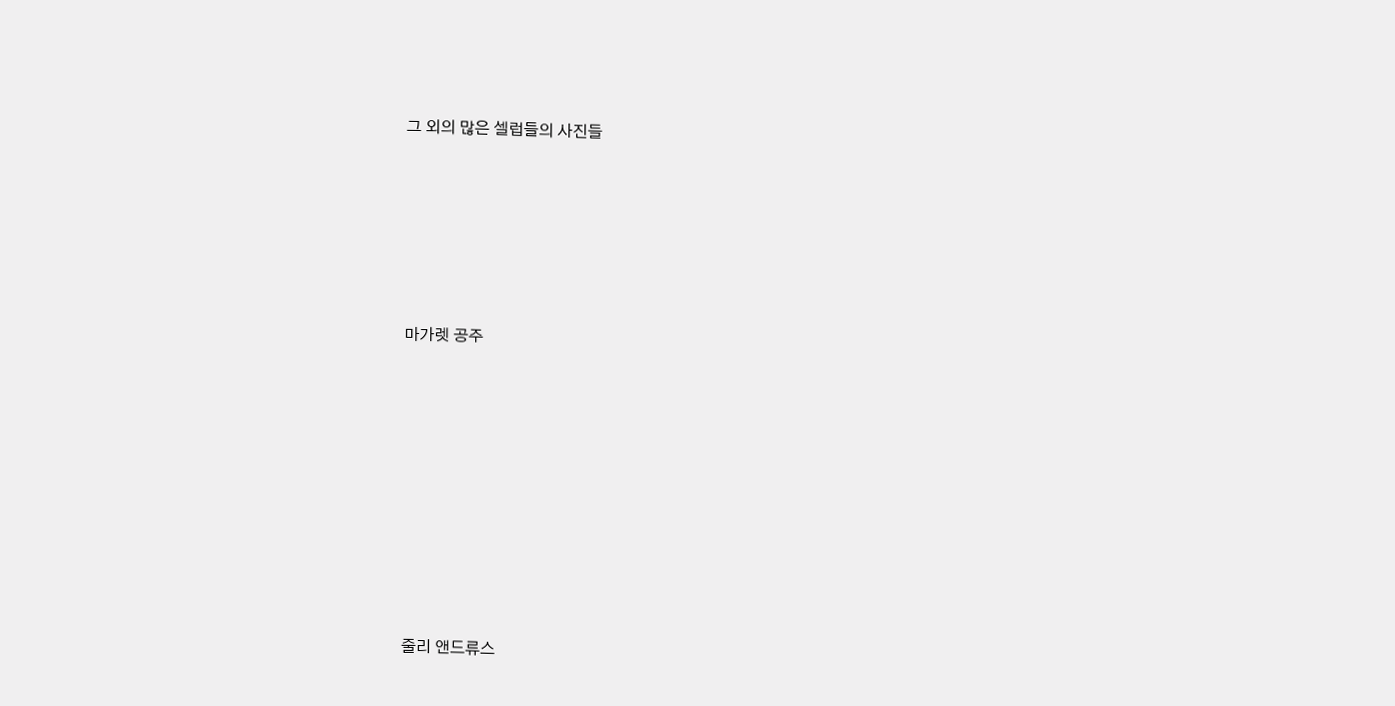그 외의 많은 셀럽들의 사진들







마가렛 공주











줄리 앤드류스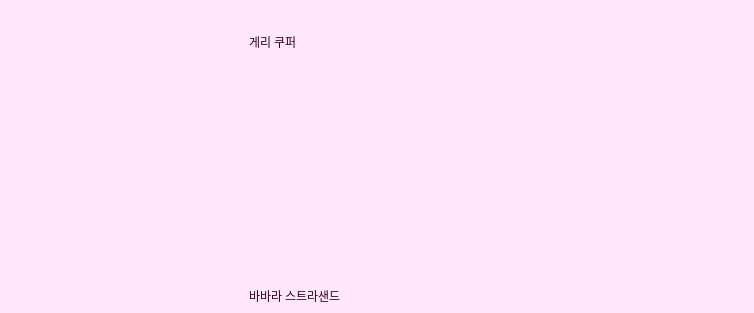게리 쿠퍼











바바라 스트라샌드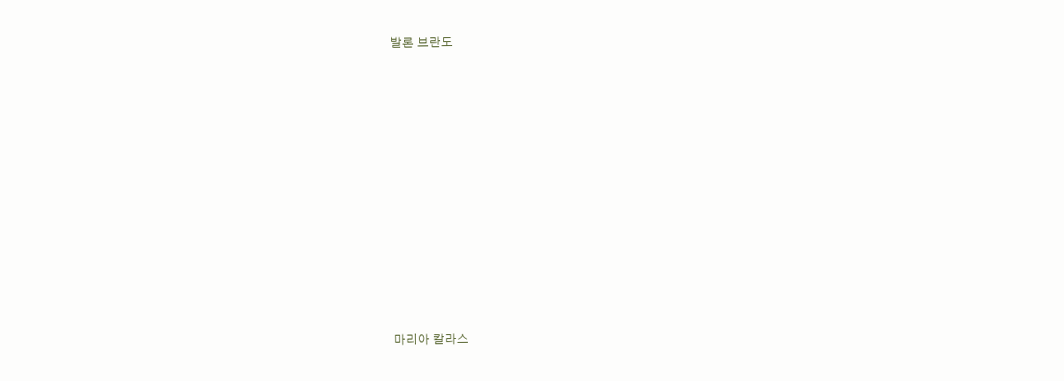발론 브란도











마리아 칼라스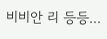비비안 리 등등...